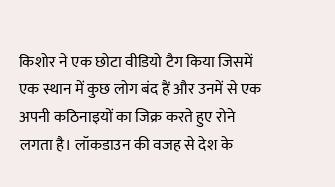किशोर ने एक छोटा वीडियो टैग किया जिसमें एक स्थान में कुछ लोग बंद हैं और उनमें से एक अपनी कठिनाइयों का जिक्र करते हुए रोने लगता है। लॉकडाउन की वजह से देश के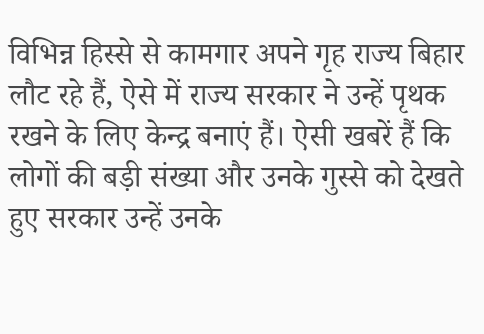विभिन्न हिस्से से कामगार अपने गृह राज्य बिहार लौट रहे हैं, ऐसे में राज्य सरकार ने उन्हें पृथक रखने के लिए केन्द्र बनाएं हैं। ऐसी खबरें हैं कि लोगों की बड़ी संख्या और उनके गुस्से को देखते हुए सरकार उन्हें उनके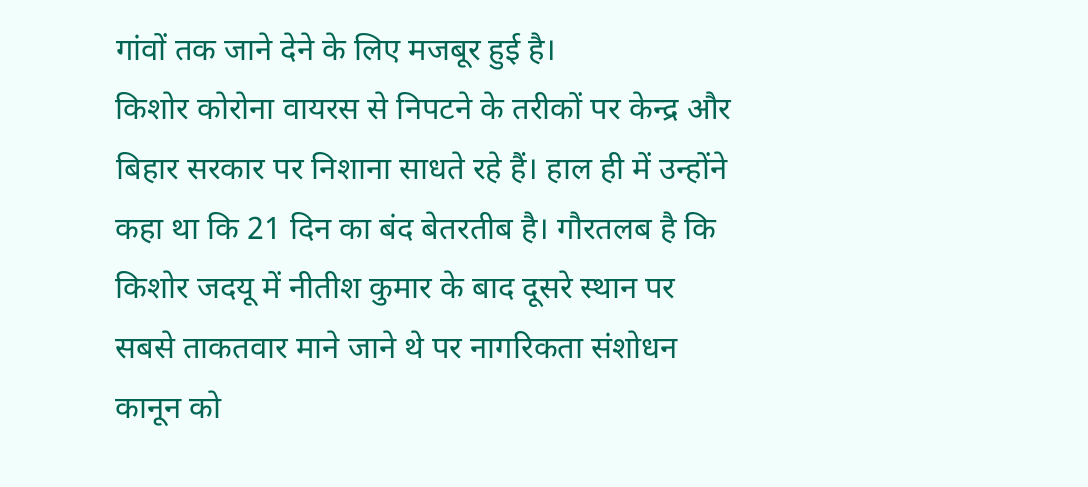गांवों तक जाने देने के लिए मजबूर हुई है।
किशोर कोरोना वायरस से निपटने के तरीकों पर केन्द्र और बिहार सरकार पर निशाना साधते रहे हैं। हाल ही में उन्होंने कहा था कि 21 दिन का बंद बेतरतीब है। गौरतलब है कि किशोर जदयू में नीतीश कुमार के बाद दूसरे स्थान पर सबसे ताकतवार माने जाने थे पर नागरिकता संशोधन कानून को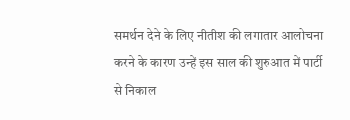समर्थन देने के लिए नीतीश की लगातार आलोचना करने के कारण उन्हें इस साल की शुरुआत में पार्टी से निकाल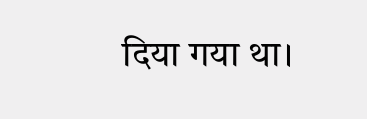दिया गया था।